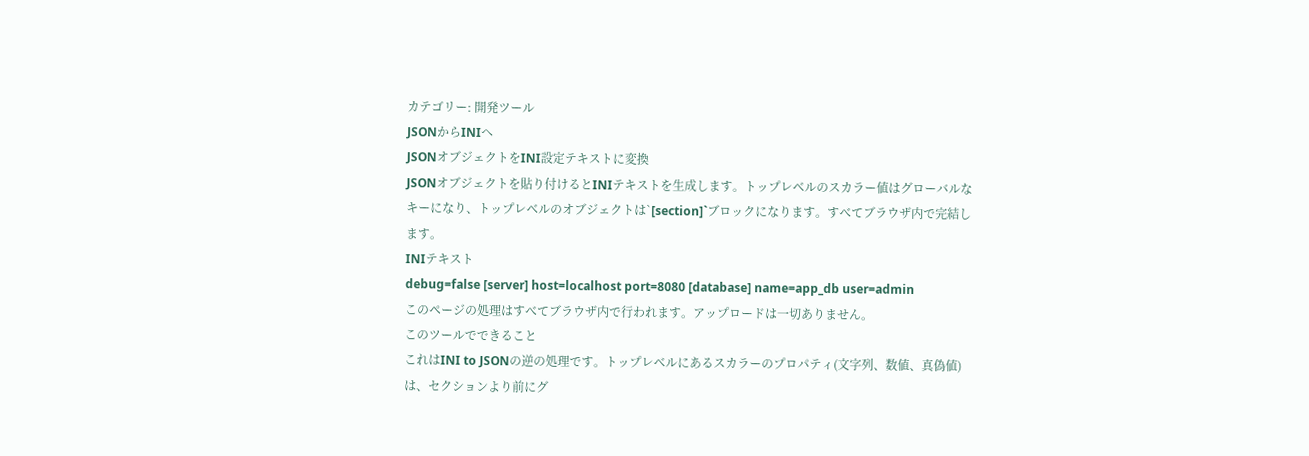カテゴリー: 開発ツール
JSONからINIへ
JSONオブジェクトをINI設定テキストに変換
JSONオブジェクトを貼り付けるとINIテキストを生成します。トップレベルのスカラー値はグローバルなキーになり、トップレベルのオブジェクトは`[section]`ブロックになります。すべてブラウザ内で完結します。
INIテキスト
debug=false [server] host=localhost port=8080 [database] name=app_db user=admin
このページの処理はすべてブラウザ内で行われます。アップロードは一切ありません。
このツールでできること
これはINI to JSONの逆の処理です。トップレベルにあるスカラーのプロパティ(文字列、数値、真偽値)は、セクションより前にグ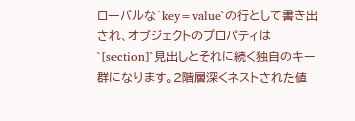ローバルな`key=value`の行として書き出され、オブジェクトのプロパティは`[section]`見出しとそれに続く独自のキー群になります。2階層深くネストされた値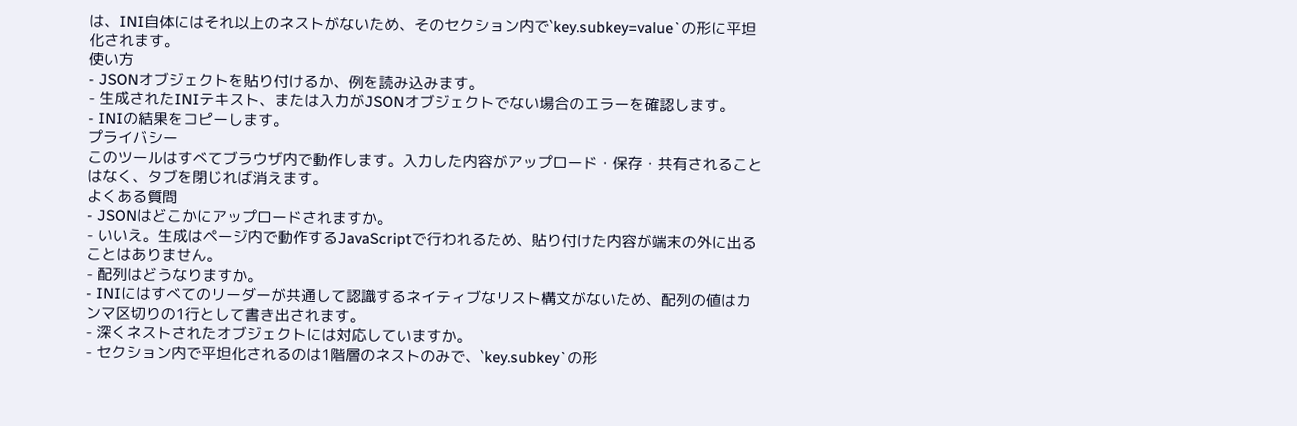は、INI自体にはそれ以上のネストがないため、そのセクション内で`key.subkey=value`の形に平坦化されます。
使い方
- JSONオブジェクトを貼り付けるか、例を読み込みます。
- 生成されたINIテキスト、または入力がJSONオブジェクトでない場合のエラーを確認します。
- INIの結果をコピーします。
プライバシー
このツールはすべてブラウザ内で動作します。入力した内容がアップロード・保存・共有されることはなく、タブを閉じれば消えます。
よくある質問
- JSONはどこかにアップロードされますか。
- いいえ。生成はページ内で動作するJavaScriptで行われるため、貼り付けた内容が端末の外に出ることはありません。
- 配列はどうなりますか。
- INIにはすべてのリーダーが共通して認識するネイティブなリスト構文がないため、配列の値はカンマ区切りの1行として書き出されます。
- 深くネストされたオブジェクトには対応していますか。
- セクション内で平坦化されるのは1階層のネストのみで、`key.subkey`の形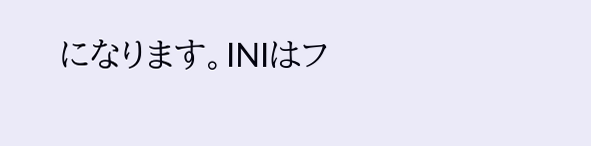になります。INIはフ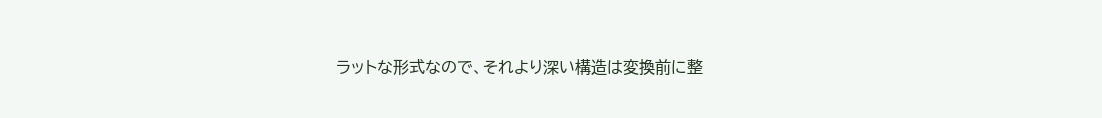ラットな形式なので、それより深い構造は変換前に整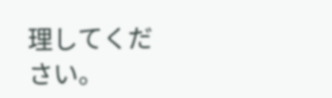理してください。